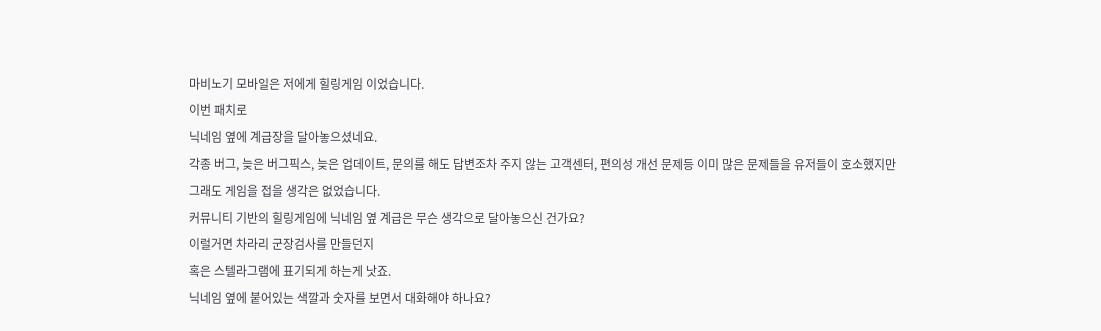마비노기 모바일은 저에게 힐링게임 이었습니다.
이번 패치로
닉네임 옆에 계급장을 달아놓으셨네요.
각종 버그, 늦은 버그픽스, 늦은 업데이트, 문의를 해도 답변조차 주지 않는 고객센터, 편의성 개선 문제등 이미 많은 문제들을 유저들이 호소했지만
그래도 게임을 접을 생각은 없었습니다.
커뮤니티 기반의 힐링게임에 닉네임 옆 계급은 무슨 생각으로 달아놓으신 건가요?
이럴거면 차라리 군장검사를 만들던지
혹은 스텔라그램에 표기되게 하는게 낫죠.
닉네임 옆에 붙어있는 색깔과 숫자를 보면서 대화해야 하나요?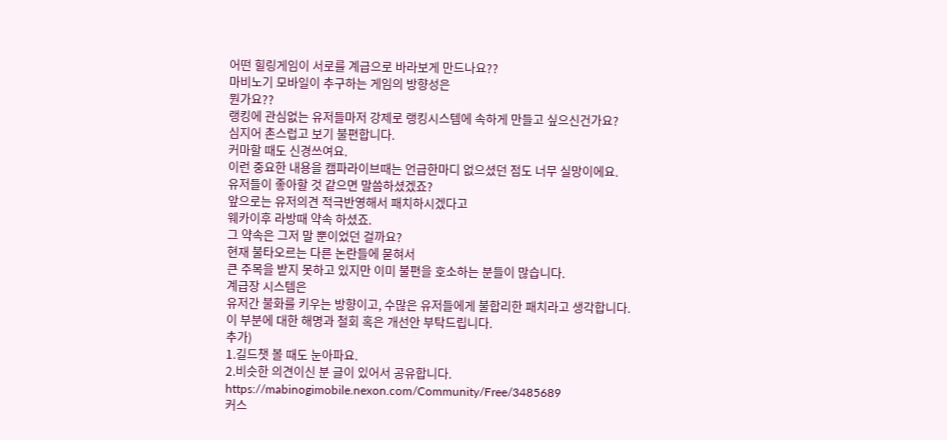어떤 힐링게임이 서로를 계급으로 바라보게 만드나요??
마비노기 모바일이 추구하는 게임의 방향성은
뭔가요??
랭킹에 관심없는 유저들마저 강제로 랭킹시스템에 속하게 만들고 싶으신건가요?
심지어 촌스럽고 보기 불편합니다.
커마할 때도 신경쓰여요.
이런 중요한 내용을 캠파라이브때는 언급한마디 없으셨던 점도 너무 실망이에요.
유저들이 좋아할 것 같으면 말씀하셨겠죠?
앞으로는 유저의견 적극반영해서 패치하시겠다고
웨카이후 라방때 약속 하셨죠.
그 약속은 그저 말 뿐이었던 걸까요?
현재 불타오르는 다른 논란들에 묻혀서
큰 주목을 받지 못하고 있지만 이미 불편을 호소하는 분들이 많습니다.
계급장 시스템은
유저간 불화를 키우는 방향이고, 수많은 유저들에게 불합리한 패치라고 생각합니다.
이 부분에 대한 해명과 철회 혹은 개선안 부탁드립니다.
추가)
1.길드챗 볼 때도 눈아파요.
2.비슷한 의견이신 분 글이 있어서 공유합니다.
https://mabinogimobile.nexon.com/Community/Free/3485689
커스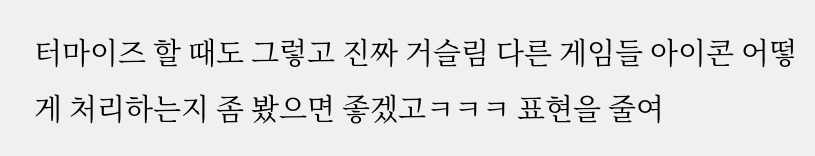터마이즈 할 때도 그렇고 진짜 거슬림 다른 게임들 아이콘 어떻게 처리하는지 좀 봤으면 좋겠고ㅋㅋㅋ 표현을 줄여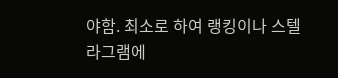야함. 최소로 하여 랭킹이나 스텔라그램에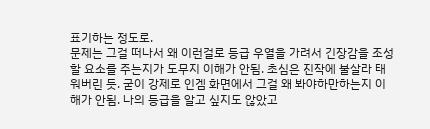표기하는 정도로.
문제는 그걸 떠나서 왜 이런걸로 등급 우열을 가려서 긴장감을 조성할 요소를 주는지가 도무지 이해가 안됨. 초심은 진작에 불살라 태워버린 듯. 굳이 강제로 인겜 화면에서 그걸 왜 봐야하만하는지 이해가 안됨. 나의 등급을 알고 싶지도 않았고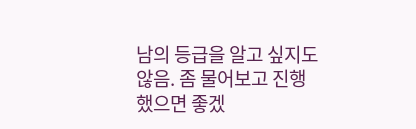남의 등급을 알고 싶지도 않음. 좀 물어보고 진행했으면 좋겠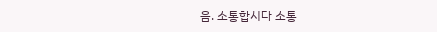음. 소통합시다 소통